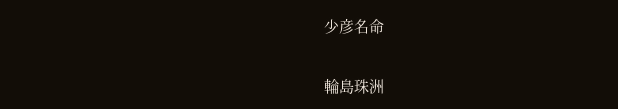少彦名命

輪島珠洲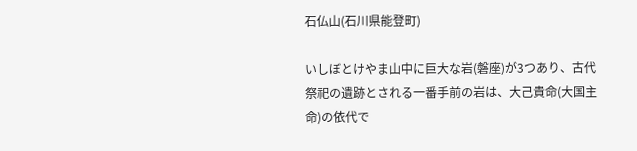石仏山(石川県能登町)

いしぼとけやま山中に巨大な岩(磐座)が3つあり、古代祭祀の遺跡とされる一番手前の岩は、大己貴命(大国主命)の依代で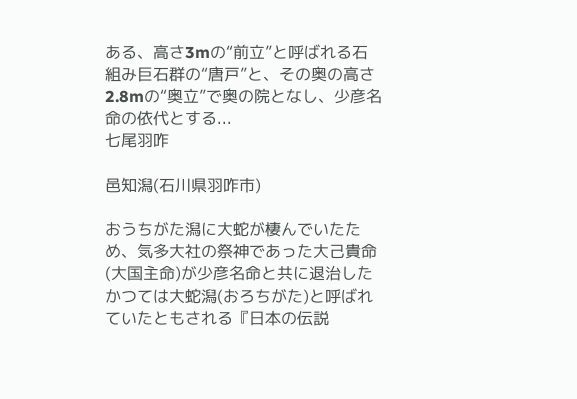ある、高さ3mの“前立”と呼ばれる石組み巨石群の“唐戸”と、その奥の高さ2.8mの“奥立”で奥の院となし、少彦名命の依代とする...
七尾羽咋

邑知潟(石川県羽咋市)

おうちがた潟に大蛇が棲んでいたため、気多大社の祭神であった大己貴命(大国主命)が少彦名命と共に退治したかつては大蛇潟(おろちがた)と呼ばれていたともされる『日本の伝説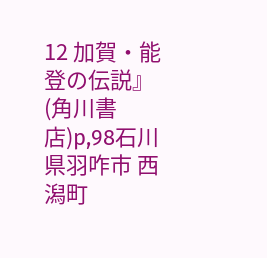12 加賀・能登の伝説』(角川書店)p,98石川県羽咋市 西潟町